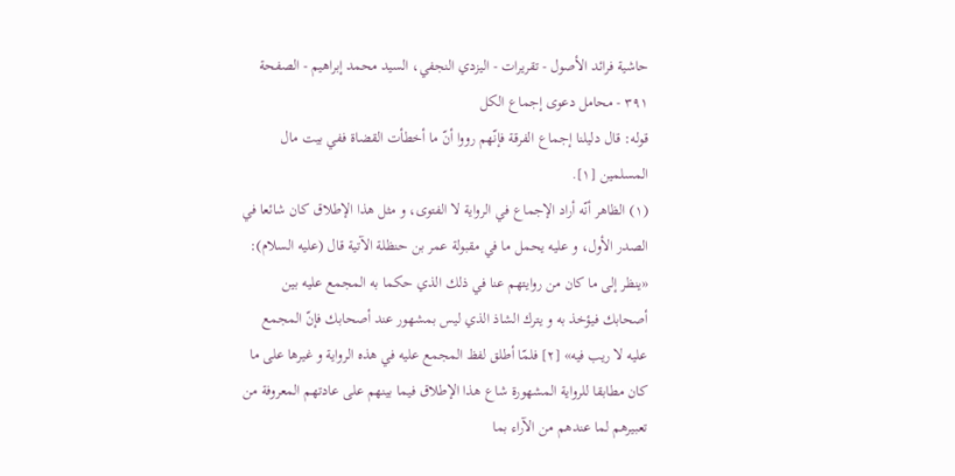حاشية فرائد الأصول - تقريرات - اليزدي النجفي، السيد محمد إبراهيم - الصفحة ٣٩١ - محامل دعوى إجماع الكل
قوله: قال دليلنا إجماع الفرقة فإنّهم رووا أنّ ما أخطأت القضاة ففي بيت مال المسلمين [١].
(١) الظاهر أنّه أراد الإجماع في الرواية لا الفتوى، و مثل هذا الإطلاق كان شائعا في الصدر الأول، و عليه يحمل ما في مقبولة عمر بن حنظلة الآتية قال (عليه السلام): «ينظر إلى ما كان من روايتهم عنا في ذلك الذي حكما به المجمع عليه بين أصحابك فيؤخذ به و يترك الشاذ الذي ليس بمشهور عند أصحابك فإنّ المجمع عليه لا ريب فيه» [٢] فلمّا أطلق لفظ المجمع عليه في هذه الرواية و غيرها على ما كان مطابقا للرواية المشهورة شاع هذا الإطلاق فيما بينهم على عادتهم المعروفة من تعبيرهم لما عندهم من الآراء بما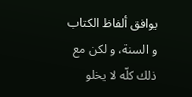يوافق ألفاظ الكتاب و السنة، و لكن مع ذلك كلّه لا يخلو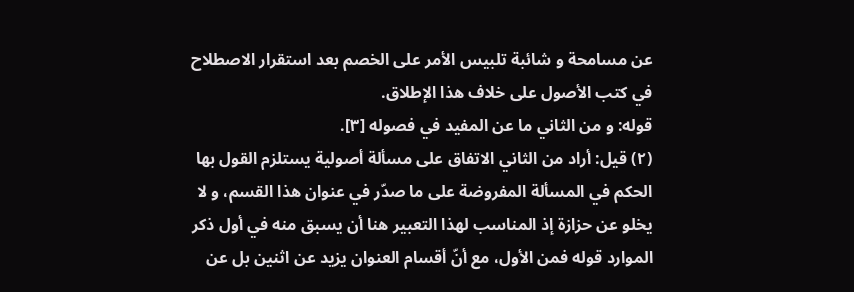عن مسامحة و شائبة تلبيس الأمر على الخصم بعد استقرار الاصطلاح في كتب الأصول على خلاف هذا الإطلاق.
قوله: و من الثاني ما عن المفيد في فصوله [٣].
(٢) قيل: أراد من الثاني الاتفاق على مسألة أصولية يستلزم القول بها الحكم في المسألة المفروضة على ما صدّر في عنوان هذا القسم، و لا يخلو عن حزازة إذ المناسب لهذا التعبير هنا أن يسبق منه في أول ذكر الموارد قوله فمن الأول، مع أنّ أقسام العنوان يزيد عن اثنين بل عن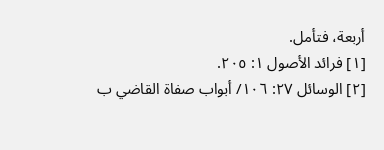أربعة، فتأمل.
[١] فرائد الأصول ١: ٢٠٥.
[٢] الوسائل ٢٧: ١٠٦/ أبواب صفاة القاضي ب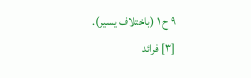٩ ح ١ (باختلاف يسير).
[٣] فرائد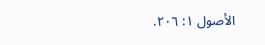الأصول ١: ٢٠٦.